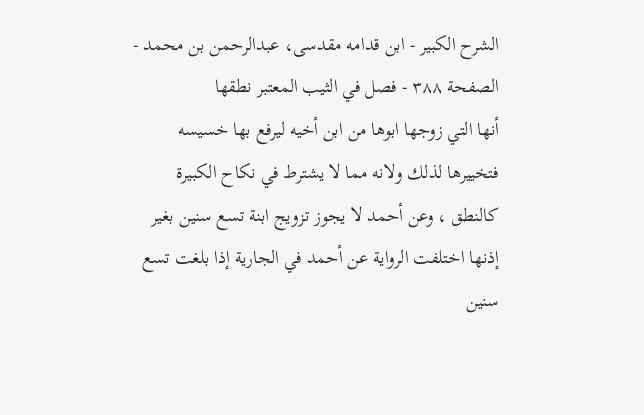الشرح الکبير - ابن قدامه مقدسی، عبدالرحمن بن محمد - الصفحة ٣٨٨ - فصل في الثيب المعتبر نطقها
أنها التي زوجها ابوها من ابن أخيه ليرفع بها خسيسه فتخييرها لذلك ولانه مما لا يشترط في نكاح الكبيرة كالنطق ، وعن أحمد لا يجوز تزويج ابنة تسع سنين بغير إذنها اختلفت الرواية عن أحمد في الجارية إذا بلغت تسع سنين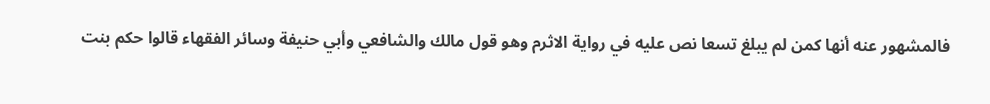فالمشهور عنه أنها كمن لم يبلغ تسعا نص عليه في رواية الاثرم وهو قول مالك والشافعي وأبي حنيفة وسائر الفقهاء قالوا حكم بنت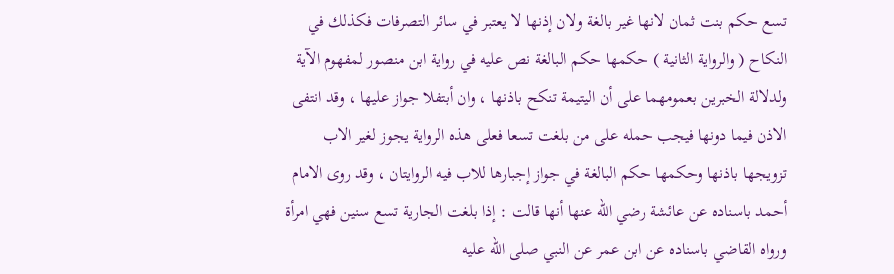تسع حكم بنت ثمان لانها غير بالغة ولان إذنها لا يعتبر في سائر التصرفات فكذلك في النكاح ( والرواية الثانية ) حكمها حكم البالغة نص عليه في رواية ابن منصور لمفهوم الآية ولدلالة الخبرين بعمومهما على أن اليتيمة تنكح باذنها ، وان أبتفلا جواز عليها ، وقد انتفى الاذن فيما دونها فيجب حمله على من بلغت تسعا فعلى هذه الرواية يجوز لغير الاب تزويجها باذنها وحكمها حكم البالغة في جواز إجبارها للاب فيه الروايتان ، وقد روى الامام أحمد باسناده عن عائشة رضي الله عنها أنها قالت : إذا بلغت الجارية تسع سنين فهي امرأة ورواه القاضي باسناده عن ابن عمر عن النبي صلى الله عليه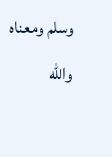وسلم ومعناه والله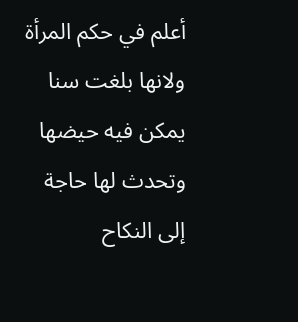أعلم في حكم المرأة ولانها بلغت سنا يمكن فيه حيضها وتحدث لها حاجة إلى النكاح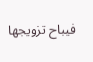فيباح تزويجها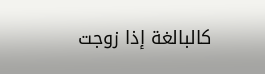كالبالغة إذا زوجت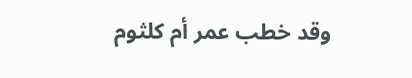وقد خطب عمر أم كلثوم